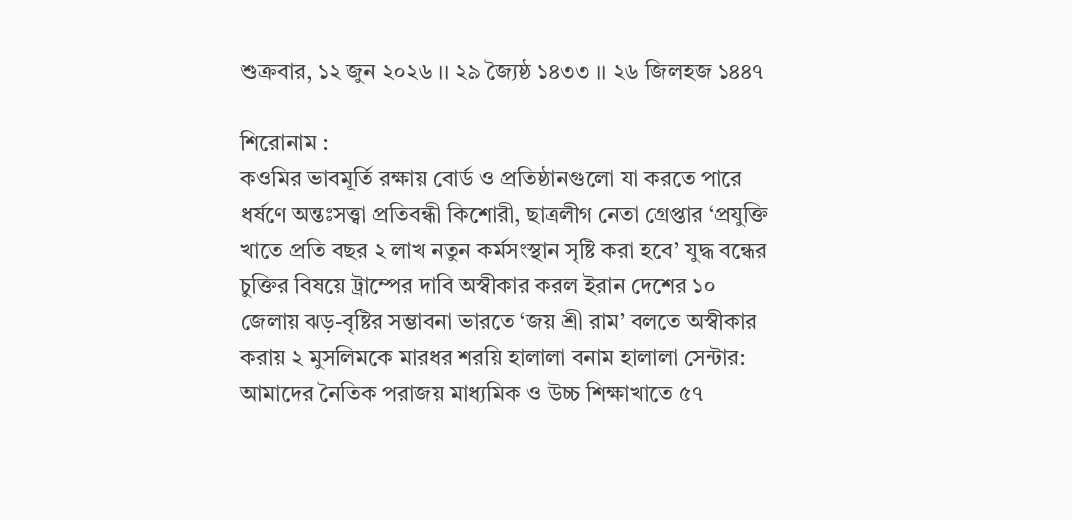শুক্রবার, ১২ জুন ২০২৬ ।। ২৯ জ্যৈষ্ঠ ১৪৩৩ ।। ২৬ জিলহজ ১৪৪৭

শিরোনাম :
কওমির ভাবমূর্তি রক্ষায় বোর্ড ও প্রতিষ্ঠানগুলো যা করতে পারে ধর্ষণে অন্তঃসত্ত্বা প্রতিবন্ধী কিশোরী, ছাত্রলীগ নেতা গ্রেপ্তার ‘প্রযুক্তি খাতে প্রতি বছর ২ লাখ নতুন কর্মসংস্থান সৃষ্টি করা হবে’ যুদ্ধ বন্ধের চুক্তির বিষয়ে ট্রাম্পের দাবি অস্বীকার করল ইরান দেশের ১০ জেলায় ঝড়-বৃষ্টির সম্ভাবনা ভারতে ‘জয় শ্রী রাম’ বলতে অস্বীকার করায় ২ মুসলিমকে মারধর শরয়ি হালালা বনাম হালালা সেন্টার: আমাদের নৈতিক পরাজয় মাধ্যমিক ও উচ্চ শিক্ষাখাতে ৫৭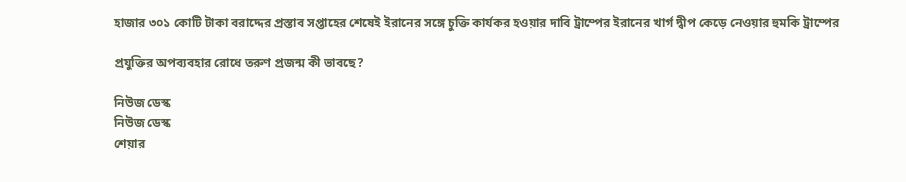হাজার ৩০১ কোটি টাকা বরাদ্দের প্রস্তাব সপ্তাহের শেষেই ইরানের সঙ্গে চুক্তি কার্যকর হওয়ার দাবি ট্রাম্পের ইরানের খার্গ দ্বীপ কেড়ে নেওয়ার হুমকি ট্রাম্পের

প্রযুক্তির অপব্যবহার রোধে তরুণ প্রজন্ম কী ভাবছে?

নিউজ ডেস্ক
নিউজ ডেস্ক
শেয়ার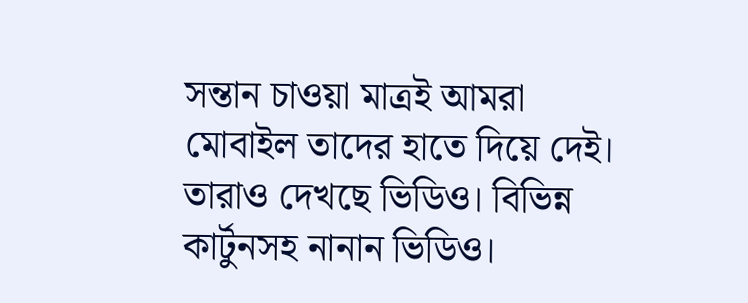সন্তান চাওয়া মাত্রই আমরা মোবাইল তাদের হাতে দিয়ে দেই। তারাও দেখছে ভিডিও। বিভিন্ন কার্টুনসহ নানান ভিডিও।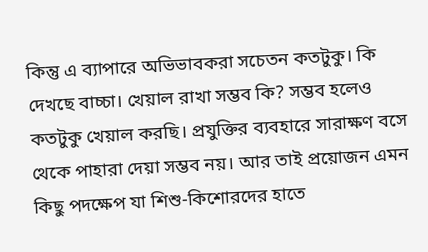কিন্তু এ ব্যাপারে অভিভাবকরা সচেতন কতটুকু। কি দেখছে বাচ্চা। খেয়াল রাখা সম্ভব কি? সম্ভব হলেও কতটুকু খেয়াল করছি। প্রযুক্তির ব্যবহারে সারাক্ষণ বসে থেকে পাহারা দেয়া সম্ভব নয়। আর তাই প্রয়োজন এমন কিছু পদক্ষেপ যা শিশু-কিশোরদের হাতে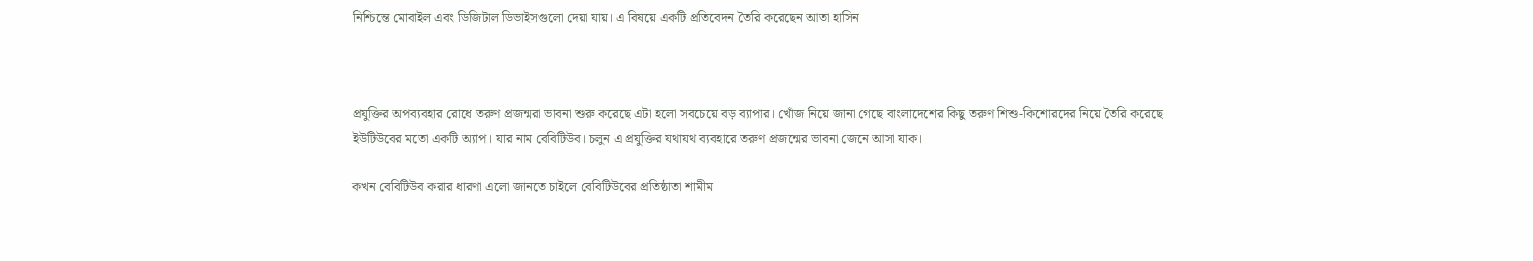নিশ্চিন্তে মোবাইল এবং ডিজিটাল ডিভাইসগুলো দেয়া যায়। এ বিষয়ে একটি প্রতিবেদন তৈরি করেছেন আতা হাসিন



প্রযুক্তির অপব্যবহার রোধে তরুণ প্রজন্মরা ভাবনা শুরু করেছে এটা হলো সবচেয়ে বড় ব্যাপার। খোঁজ নিয়ে জানা গেছে বাংলাদেশের কিছু তরুণ শিশু-কিশোরদের নিয়ে তৈরি করেছে ইউটিউবের মতো একটি অ্যাপ। যার নাম বেবিটিউব। চলুন এ প্রযুক্তির যথাযথ ব্যবহারে তরুণ প্রজন্মের ভাবনা জেনে আসা যাক।

কখন বেবিটিউব করার ধারণা এলো জানতে চাইলে বেবিটিউবের প্রতিষ্ঠাতা শামীম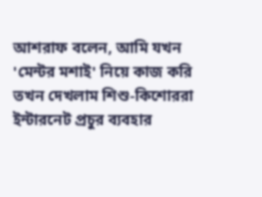আশরাফ বলেন, আমি যখন 'মেন্টর মশাই' নিয়ে কাজ করি তখন দেখলাম শিশু-কিশোররা ইন্টারনেট প্রচুর ব্যবহার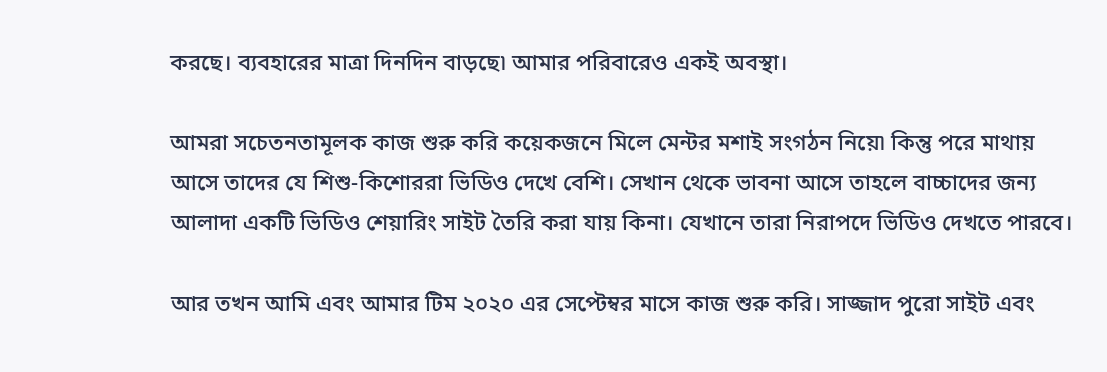করছে। ব্যবহারের মাত্রা দিনদিন বাড়ছে৷ আমার পরিবারেও একই অবস্থা।

আমরা সচেতনতামূলক কাজ শুরু করি কয়েকজনে মিলে মেন্টর মশাই সংগঠন নিয়ে৷ কিন্তু পরে মাথায় আসে তাদের যে শিশু-কিশোররা ভিডিও দেখে বেশি। সেখান থেকে ভাবনা আসে তাহলে বাচ্চাদের জন্য আলাদা একটি ভিডিও শেয়ারিং সাইট তৈরি করা যায় কিনা। যেখানে তারা নিরাপদে ভিডিও দেখতে পারবে।

আর তখন আমি এবং আমার টিম ২০২০ এর সেপ্টেম্বর মাসে কাজ শুরু করি। সাজ্জাদ পুরো সাইট এবং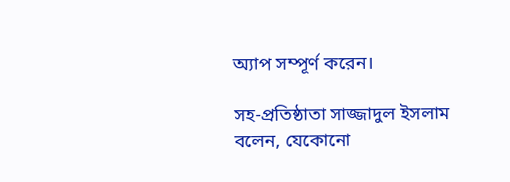অ্যাপ সম্পূর্ণ করেন।

সহ-প্রতিষ্ঠাতা সাজ্জাদুল ইসলাম বলেন, যেকোনো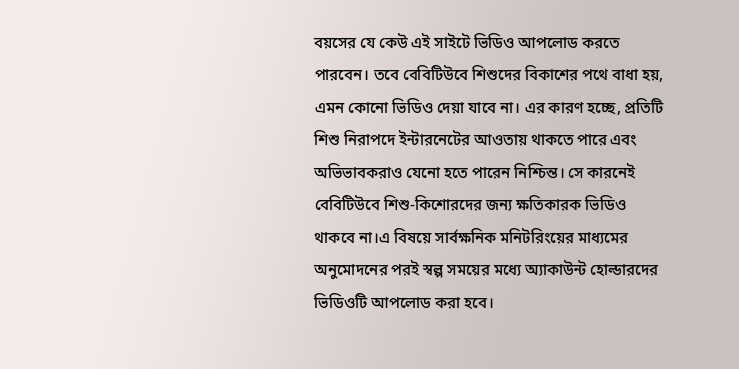বয়সের যে কেউ এই সাইটে ভিডিও আপলোড করতে পারবেন। তবে বেবিটিউবে শিশুদের বিকাশের পথে বাধা হয়, এমন কোনো ভিডিও দেয়া যাবে না। এর কারণ হচ্ছে, প্রতিটি শিশু নিরাপদে ইন্টারনেটের আওতায় থাকতে পারে এবং অভিভাবকরাও যেনো হতে পারেন নিশ্চিন্ত। সে কারনেই বেবিটিউবে শিশু-কিশোরদের জন্য ক্ষতিকারক ভিডিও থাকবে না।এ বিষয়ে সার্বক্ষনিক মনিটরিংয়ের মাধ্যমের অনুমোদনের পরই স্বল্প সময়ের মধ্যে অ্যাকাউন্ট হোল্ডারদের ভিডিওটি আপলোড করা হবে।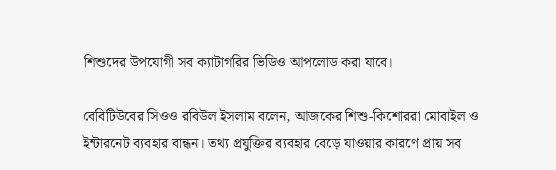শিশুদের উপযোগী সব ক্যাটাগরির ভিডিও আপলোড করা যাবে।

বেবিটিউবের সিওও রবিউল ইসলাম বলেন, আজকের শিশু-কিশোররা মোবাইল ও ইন্টারনেট ব্যবহার বান্ধন। তথ্য প্রযুক্তির ব্যবহার বেড়ে যাওয়ার কারণে প্রায় সব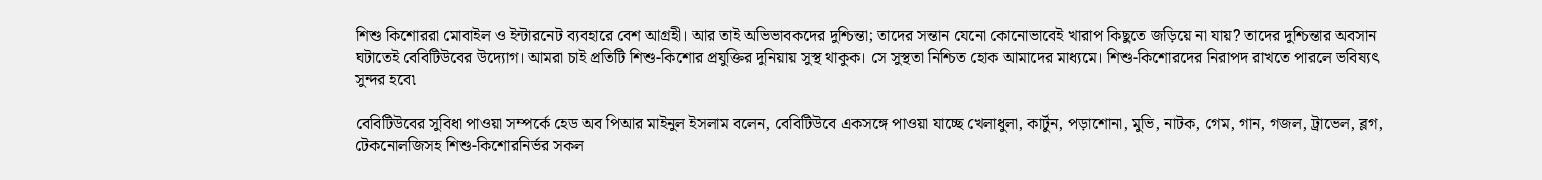শিশু কিশোররা মোবাইল ও ইন্টারনেট ব্যবহারে বেশ আগ্রহী। আর তাই অভিভাবকদের দুশ্চিন্তা; তাদের সন্তান যেনো কোনোভাবেই খারাপ কিছুতে জড়িয়ে না যায়? তাদের দুশ্চিন্তার অবসান ঘটাতেই বেবিটিউবের উদ্যোগ। আমরা চাই প্রতিটি শিশু-কিশোর প্রযুক্তির দুনিয়ায় সুস্থ থাকুক। সে সুস্থতা নিশ্চিত হোক আমাদের মাধ্যমে। শিশু-কিশোরদের নিরাপদ রাখতে পারলে ভবিষ্যৎ সুন্দর হবে৷

বেবিটিউবের সুবিধা পাওয়া সম্পর্কে হেড অব পিআর মাইনুল ইসলাম বলেন, বেবিটিউবে একসঙ্গে পাওয়া যাচ্ছে খেলাধুলা, কার্টুন, পড়াশোনা, মুভি, নাটক, গেম, গান, গজল, ট্রাভেল, ব্লগ, টেকনোলজিসহ শিশু-কিশোরনির্ভর সকল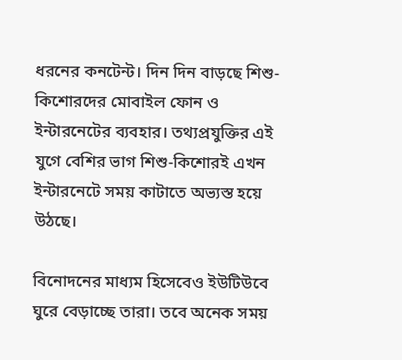ধরনের কনটেন্ট। দিন দিন বাড়ছে শিশু-কিশোরদের মোবাইল ফোন ও ইন্টারনেটের ব্যবহার। তথ্যপ্রযুক্তির এই যুগে বেশির ভাগ শিশু-কিশোরই এখন ইন্টারনেটে সময় কাটাতে অভ্যস্ত হয়ে উঠছে।

বিনোদনের মাধ্যম হিসেবেও ইউটিউবে ঘুরে বেড়াচ্ছে তারা। তবে অনেক সময়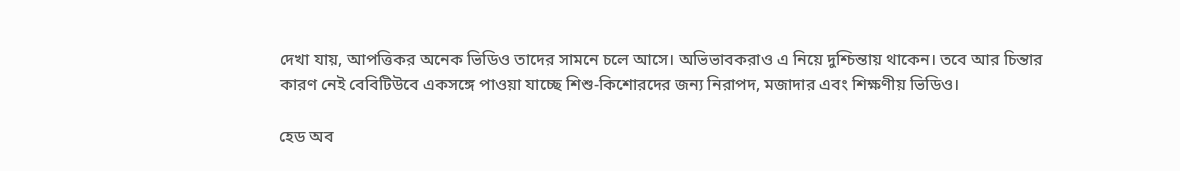দেখা যায়, আপত্তিকর অনেক ভিডিও তাদের সামনে চলে আসে। অভিভাবকরাও এ নিয়ে দুশ্চিন্তায় থাকেন। তবে আর চিন্তার কারণ নেই বেবিটিউবে একসঙ্গে পাওয়া যাচ্ছে শিশু-কিশোরদের জন্য নিরাপদ, মজাদার এবং শিক্ষণীয় ভিডিও।

হেড অব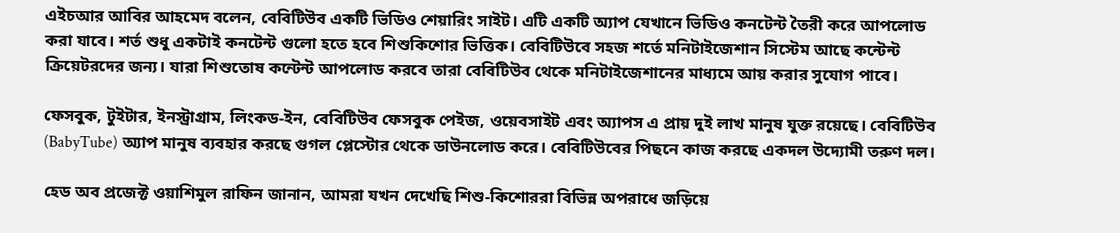এইচআর আবির আহমেদ বলেন, বেবিটিউব একটি ভিডিও শেয়ারিং সাইট। এটি একটি অ্যাপ যেখানে ভিডিও কনটেন্ট তৈরী করে আপলোড করা যাবে। শর্ত শুধু একটাই কনটেন্ট গুলো হতে হবে শিশুকিশোর ভিত্তিক। বেবিটিউবে সহজ শর্তে মনিটাইজেশান সিস্টেম আছে কন্টেন্ট ক্রিয়েটরদের জন্য। যারা শিশুতোষ কন্টেন্ট আপলোড করবে তারা বেবিটিউব থেকে মনিটাইজেশানের মাধ্যমে আয় করার সুযোগ পাবে।

ফেসবুক, টুইটার, ইনস্ট্রাগ্রাম, লিংকড-ইন, বেবিটিউব ফেসবুক পেইজ, ওয়েবসাইট এবং অ্যাপস এ প্রায় দুই লাখ মানুষ যুক্ত রয়েছে। বেবিটিউব (BabyTube) অ্যাপ মানুষ ব্যবহার করছে গুগল প্লেস্টোর থেকে ডাউনলোড করে। বেবিটিউবের পিছনে কাজ করছে একদল উদ্যোমী তরুণ দল।

হেড অব প্রজেক্ট ওয়াশিমুল রাফিন জানান, আমরা যখন দেখেছি শিশু-কিশোররা বিভিন্ন অপরাধে জড়িয়ে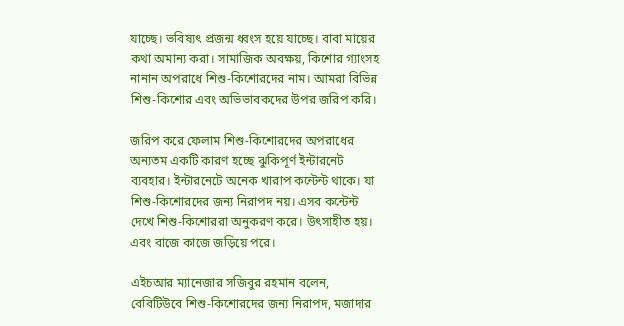যাচ্ছে। ভবিষ্যৎ প্রজন্ম ধ্বংস হয়ে যাচ্ছে। বাবা মায়ের কথা অমান্য করা। সামাজিক অবক্ষয়, কিশোর গ্যাংসহ নানান অপরাধে শিশু-কিশোরদের নাম। আমরা বিভিন্ন শিশু-কিশোর এবং অভিভাবকদের উপর জরিপ করি।

জরিপ করে ফেলাম শিশু-কিশোরদের অপরাধের অন্যতম একটি কারণ হচ্ছে ঝুকিপূর্ণ ইন্টারনেট ব্যবহার। ইন্টারনেটে অনেক খারাপ কন্টেন্ট থাকে। যা শিশু-কিশোরদের জন্য নিরাপদ নয়। এসব কন্টেন্ট দেখে শিশু-কিশোররা অনুকরণ করে। উৎসাহীত হয়। এবং বাজে কাজে জড়িয়ে পরে।

এইচআর ম্যানেজার সজিবুর রহমান বলেন, বেবিটিউবে শিশু-কিশোরদের জন্য নিরাপদ, মজাদার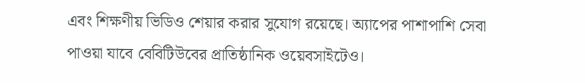এবং শিক্ষণীয় ভিডিও শেয়ার করার সুযোগ রয়েছে। অ্যাপের পাশাপাশি সেবা পাওয়া যাবে বেবিটিউবের প্রাতিষ্ঠানিক ওয়েবসাইটেও।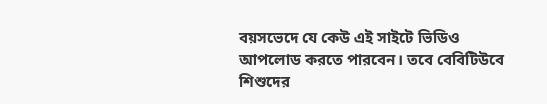বয়সভেদে যে কেউ এই সাইটে ভিডিও আপলোড করতে পারবেন। তবে বেবিটিউবে শিশুদের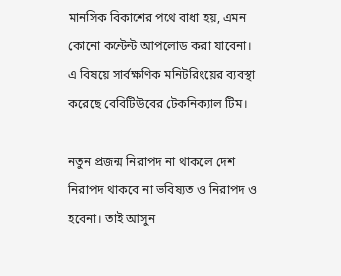মানসিক বিকাশের পথে বাধা হয়, এমন কোনো কন্টেন্ট আপলোড করা যাবেনা। এ বিষয়ে সার্বক্ষণিক মনিটরিংয়ের ব্যবস্থা করেছে বেবিটিউবের টেকনিক্যাল টিম।

নতুন প্রজন্ম নিরাপদ না থাকলে দেশ নিরাপদ থাকবে না ভবিষ্যত ও নিরাপদ ও হবেনা। তাই আসুন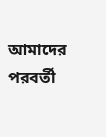আমাদের পরবর্তী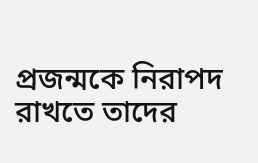প্রজন্মকে নিরাপদ রাখতে তাদের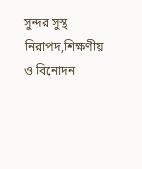সুন্দর সুস্থ নিরাপদ,শিক্ষণীয় ও বিনোদন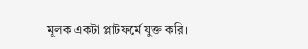মূলক একটা প্লাটফর্মে যুক্ত করি।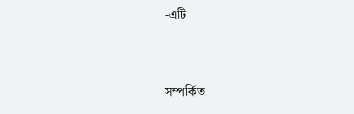-এটি


সম্পর্কিত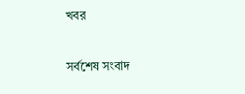খবর

সর্বশেষ সংবাদ